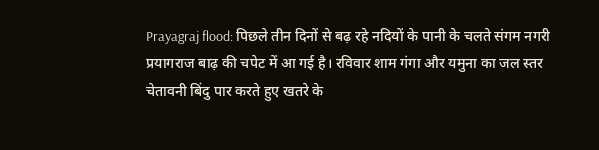Prayagraj flood: पिछले तीन दिनों से बढ़ रहे नदियों के पानी के चलते संगम नगरी प्रयागराज बाढ़ की चपेट में आ गई है। रविवार शाम गंगा और यमुना का जल स्तर चेतावनी बिंदु पार करते हुए खतरे के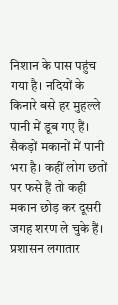निशान के पास पहुंच गया है। नदियों के किनारे बसे हर मुहल्ले पानी में डूब गए हैं। सैकड़ों मकानों में पानी भरा है। कहीं लोग छतों पर फसे हैं तो कही मकान छोड़ कर दूसरी जगह शरण ले चुके हैं। प्रशासन लगातार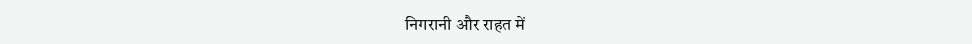निगरानी और राहत में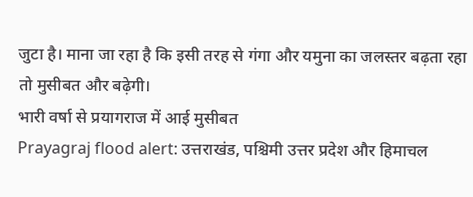जुटा है। माना जा रहा है कि इसी तरह से गंगा और यमुना का जलस्तर बढ़ता रहा तो मुसीबत और बढ़ेगी।
भारी वर्षा से प्रयागराज में आई मुसीबत
Prayagraj flood alert: उत्तराखंड, पश्चिमी उत्तर प्रदेश और हिमाचल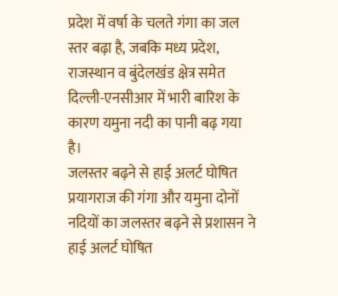प्रदेश में वर्षा के चलते गंगा का जल स्तर बढ़ा है, जबकि मध्य प्रदेश, राजस्थान व बुंदेलखंड क्षेत्र समेत दिल्ली-एनसीआर में भारी बारिश के कारण यमुना नदी का पानी बढ़ गया है।
जलस्तर बढ़ने से हाई अलर्ट घोषित
प्रयागराज की गंगा और यमुना दोनों नदियों का जलस्तर बढ़ने से प्रशासन ने हाई अलर्ट घोषित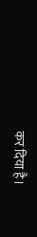कर दिया है।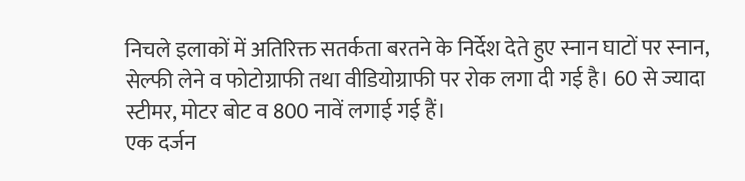निचले इलाकों में अतिरिक्त सतर्कता बरतने के निर्देश देते हुए स्नान घाटों पर स्नान, सेल्फी लेने व फोटोग्राफी तथा वीडियोग्राफी पर रोक लगा दी गई है। 60 से ज्यादा स्टीमर, मोटर बोट व 800 नावें लगाई गई हैं।
एक दर्जन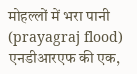मोहल्लों में भरा पानी (prayagraj flood)
एनडीआरएफ की एक,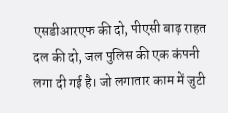एसडीआरएफ की दो, पीएसी बाढ़ राहत दल की दो, जल पुलिस की एक कंपनी लगा दी गई है। जो लगातार काम में जुटी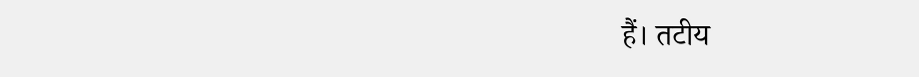हैं। तटीय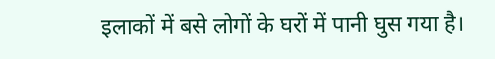इलाकों में बसे लोगों के घरों में पानी घुस गया है।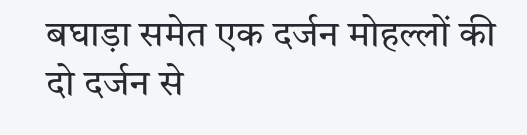बघाड़ा समेत एक दर्जन मोहल्लों की दो दर्जन से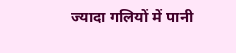ज्यादा गलियों में पानी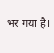भर गया है।